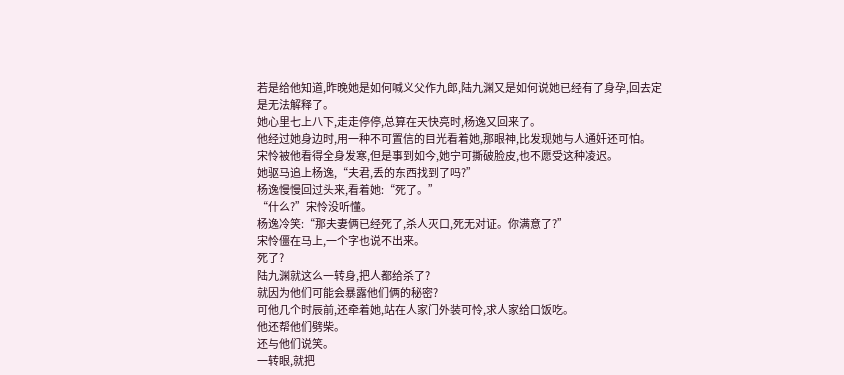若是给他知道,昨晚她是如何喊义父作九郎,陆九渊又是如何说她已经有了身孕,回去定是无法解释了。
她心里七上八下,走走停停,总算在天快亮时,杨逸又回来了。
他经过她身边时,用一种不可置信的目光看着她,那眼神,比发现她与人通奸还可怕。
宋怜被他看得全身发寒,但是事到如今,她宁可撕破脸皮,也不愿受这种凌迟。
她驱马追上杨逸,“夫君,丢的东西找到了吗?”
杨逸慢慢回过头来,看着她:“死了。”
“什么?”宋怜没听懂。
杨逸冷笑:“那夫妻俩已经死了,杀人灭口,死无对证。你满意了?”
宋怜僵在马上,一个字也说不出来。
死了?
陆九渊就这么一转身,把人都给杀了?
就因为他们可能会暴露他们俩的秘密?
可他几个时辰前,还牵着她,站在人家门外装可怜,求人家给口饭吃。
他还帮他们劈柴。
还与他们说笑。
一转眼,就把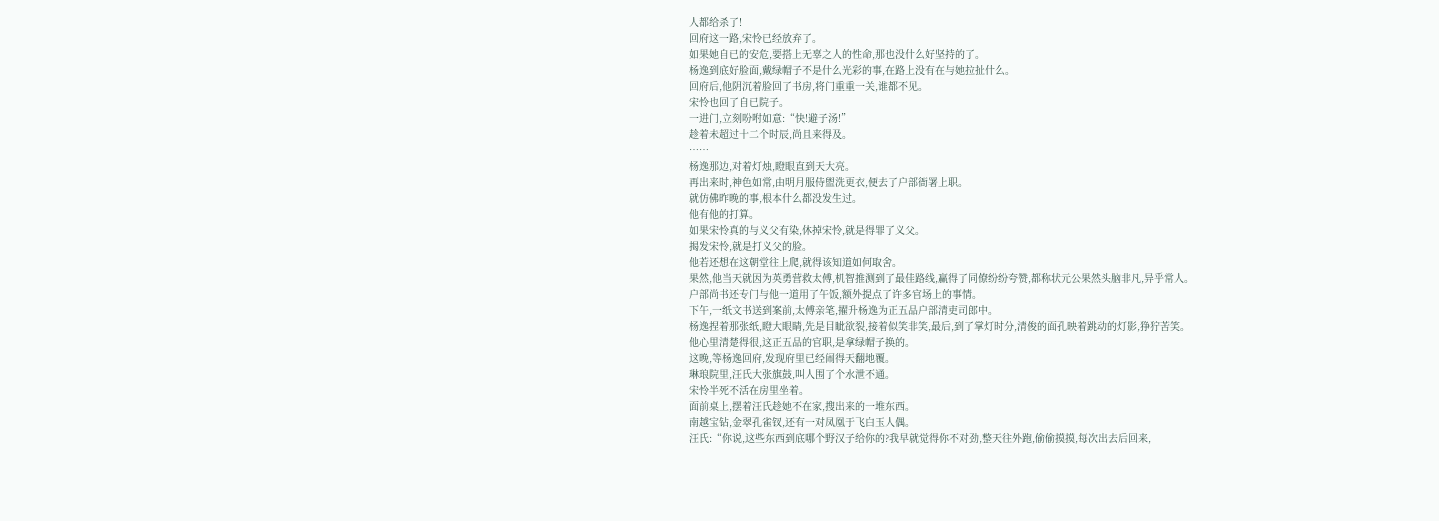人都给杀了!
回府这一路,宋怜已经放弃了。
如果她自已的安危,要搭上无辜之人的性命,那也没什么好坚持的了。
杨逸到底好脸面,戴绿帽子不是什么光彩的事,在路上没有在与她拉扯什么。
回府后,他阴沉着脸回了书房,将门重重一关,谁都不见。
宋怜也回了自已院子。
一进门,立刻吩咐如意:“快!避子汤!”
趁着未超过十二个时辰,尚且来得及。
……
杨逸那边,对着灯烛,瞪眼直到天大亮。
再出来时,神色如常,由明月服侍盥洗更衣,便去了户部衙署上职。
就仿佛昨晚的事,根本什么都没发生过。
他有他的打算。
如果宋怜真的与义父有染,休掉宋怜,就是得罪了义父。
揭发宋怜,就是打义父的脸。
他若还想在这朝堂往上爬,就得该知道如何取舍。
果然,他当天就因为英勇营救太傅,机智推测到了最佳路线,赢得了同僚纷纷夸赞,都称状元公果然头脑非凡,异乎常人。
户部尚书还专门与他一道用了午饭,额外提点了许多官场上的事情。
下午,一纸文书送到案前,太傅亲笔,擢升杨逸为正五品户部清吏司郎中。
杨逸捏着那张纸,瞪大眼睛,先是目眦欲裂,接着似笑非笑,最后,到了掌灯时分,清俊的面孔映着跳动的灯影,狰狞苦笑。
他心里清楚得很,这正五品的官职,是拿绿帽子换的。
这晚,等杨逸回府,发现府里已经闹得天翻地覆。
琳琅院里,汪氏大张旗鼓,叫人围了个水泄不通。
宋怜半死不活在房里坐着。
面前桌上,摆着汪氏趁她不在家,搜出来的一堆东西。
南越宝钻,金翠孔雀钗,还有一对凤凰于飞白玉人偶。
汪氏:“你说,这些东西到底哪个野汉子给你的?我早就觉得你不对劲,整天往外跑,偷偷摸摸,每次出去后回来,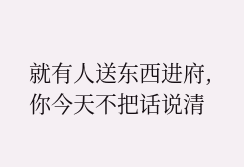就有人送东西进府,你今天不把话说清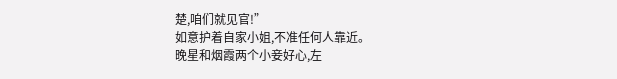楚,咱们就见官!”
如意护着自家小姐,不准任何人靠近。
晚星和烟霞两个小妾好心,左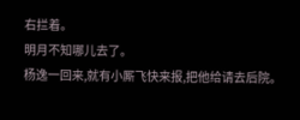右拦着。
明月不知哪儿去了。
杨逸一回来,就有小厮飞快来报,把他给请去后院。